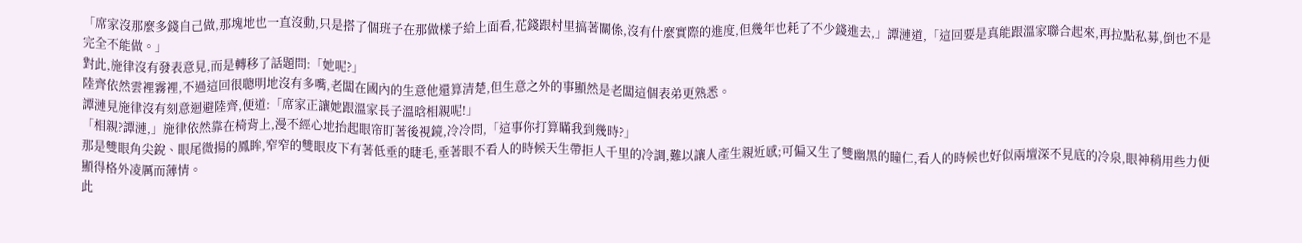「席家沒那麼多錢自己做,那塊地也一直沒動,只是搭了個班子在那做樣子給上面看,花錢跟村里搞著關係,沒有什麼實際的進度,但幾年也耗了不少錢進去,」譚漣道,「這回要是真能跟溫家聯合起來,再拉點私募,倒也不是完全不能做。」
對此,施律沒有發表意見,而是轉移了話題問:「她呢?」
陸齊依然雲裡霧裡,不過這回很聰明地沒有多嘴,老闆在國內的生意他還算清楚,但生意之外的事顯然是老闆這個表弟更熟悉。
譚漣見施律沒有刻意迴避陸齊,便道:「席家正讓她跟溫家長子溫晗相親呢!」
「相親?譚漣,」施律依然靠在椅背上,漫不經心地抬起眼帘盯著後視鏡,冷冷問,「這事你打算瞞我到幾時?」
那是雙眼角尖銳、眼尾微揚的鳳眸,窄窄的雙眼皮下有著低垂的睫毛,垂著眼不看人的時候天生帶拒人千里的冷調,難以讓人產生親近感;可偏又生了雙幽黑的瞳仁,看人的時候也好似兩壇深不見底的冷泉,眼神稍用些力便顯得格外凌厲而薄情。
此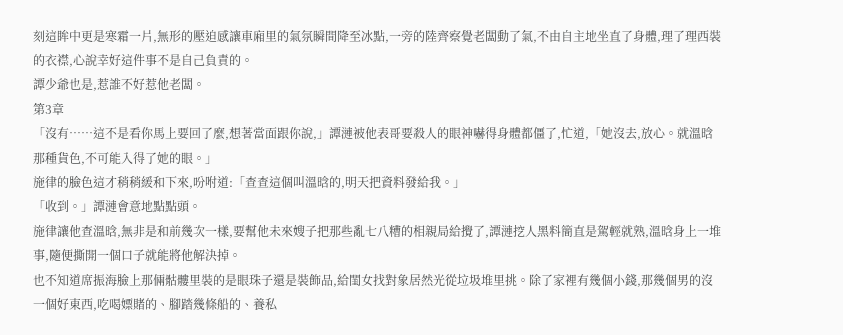刻這眸中更是寒霜一片,無形的壓迫感讓車廂里的氣氛瞬間降至冰點,一旁的陸齊察覺老闆動了氣,不由自主地坐直了身體,理了理西裝的衣襟,心說幸好這件事不是自己負責的。
譚少爺也是,惹誰不好惹他老闆。
第3章
「沒有……這不是看你馬上要回了麼,想著當面跟你說,」譚漣被他表哥要殺人的眼神嚇得身體都僵了,忙道,「她沒去,放心。就溫晗那種貨色,不可能入得了她的眼。」
施律的臉色這才稍稍緩和下來,吩咐道:「查查這個叫溫晗的,明天把資料發給我。」
「收到。」譚漣會意地點點頭。
施律讓他查溫晗,無非是和前幾次一樣,要幫他未來嫂子把那些亂七八糟的相親局給攪了,譚漣挖人黑料簡直是駕輕就熟,溫晗身上一堆事,隨便撕開一個口子就能將他解決掉。
也不知道席振海臉上那倆骷髏里裝的是眼珠子還是裝飾品,給閨女找對象居然光從垃圾堆里挑。除了家裡有幾個小錢,那幾個男的沒一個好東西,吃喝嫖賭的、腳踏幾條船的、養私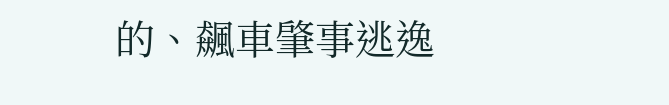的、飆車肇事逃逸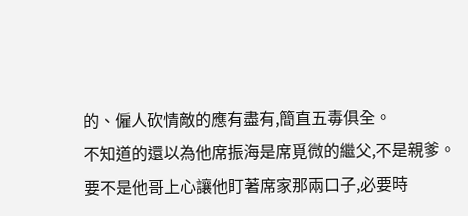的、僱人砍情敵的應有盡有,簡直五毒俱全。
不知道的還以為他席振海是席覓微的繼父,不是親爹。
要不是他哥上心讓他盯著席家那兩口子,必要時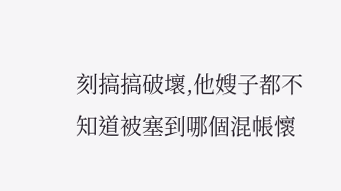刻搞搞破壞,他嫂子都不知道被塞到哪個混帳懷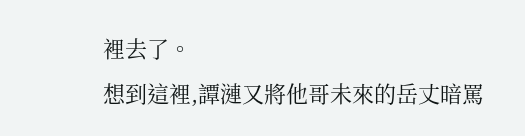裡去了。
想到這裡,譚漣又將他哥未來的岳丈暗罵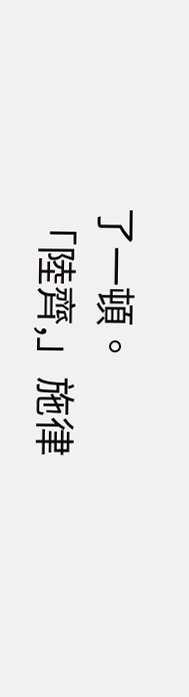了一頓。
「陸齊,」施律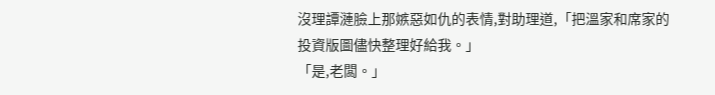沒理譚漣臉上那嫉惡如仇的表情,對助理道,「把溫家和席家的投資版圖儘快整理好給我。」
「是,老闆。」